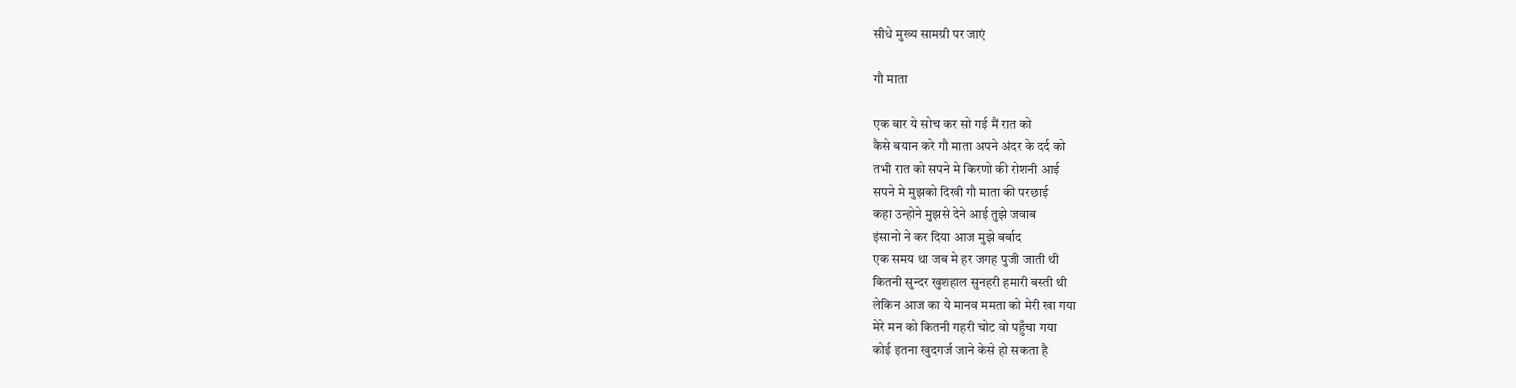सीधे मुख्य सामग्री पर जाएं

गौ माता

एक बार ये सोच कर सो गई मैं रात को
कैसे बयान करे गौ माता अपने अंदर के दर्द को
तभी रात को सपने मे किरणो की रोशनी आई
सपने मे मुझको दिखी गौ माता की परछाई
कहा उन्होने मुझसे देने आई तुझे जवाब
इंसानो ने कर दिया आज मुझे बर्बाद
एक समय था जब मे हर जगह पुजी जाती थी
कितनी सुन्दर खुशहाल सुनहरी हमारी बस्ती थी
लेकिन आज का ये मानव ममता को मेरी खा गया
मेरे मन को कितनी गहरी चोट वो पहुँचा गया
कोई इतना खुदगर्ज जाने केसे हो सकता है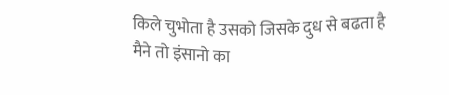किले चुभोता है उसको जिसके दुध से बढता है
मैने तो इंसानो का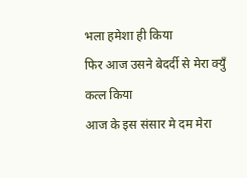भला हमेशा ही किया
फिर आज उसने बेदर्दी से मेरा क्युँ कत्ल किया
आज के इस संसार मे दम मेरा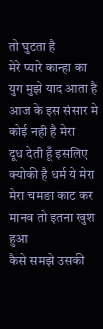तो घुटता है
मेरे प्यारे कान्हा का युग मुझे याद आता है
आज के इस संसार मे कोई नही है मेरा
दूध देती हूँ इसलिए क्योकी है धर्म ये मेरा
मेरा चमङा काट कर मानव तो इतना खुश हुआ
कैसे समझे उसकी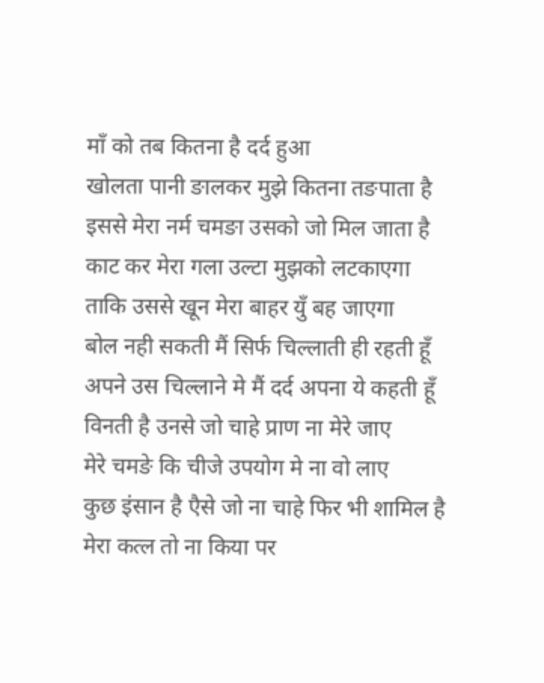माँ को तब कितना है दर्द हुआ
खोलता पानी ङालकर मुझे कितना तङपाता है
इससे मेरा नर्म चमङा उसको जो मिल जाता है
काट कर मेरा गला उल्टा मुझको लटकाएगा
ताकि उससे खून मेरा बाहर युँ बह जाएगा
बोल नही सकती मैं सिर्फ चिल्लाती ही रहती हूँ
अपने उस चिल्लाने मे मैं दर्द अपना ये कहती हूँ
विनती है उनसे जो चाहे प्राण ना मेरे जाए
मेरे चमङे कि चीजे उपयोग मे ना वो लाए
कुछ इंसान है एैसे जो ना चाहे फिर भी शामिल है
मेरा कत्ल तो ना किया पर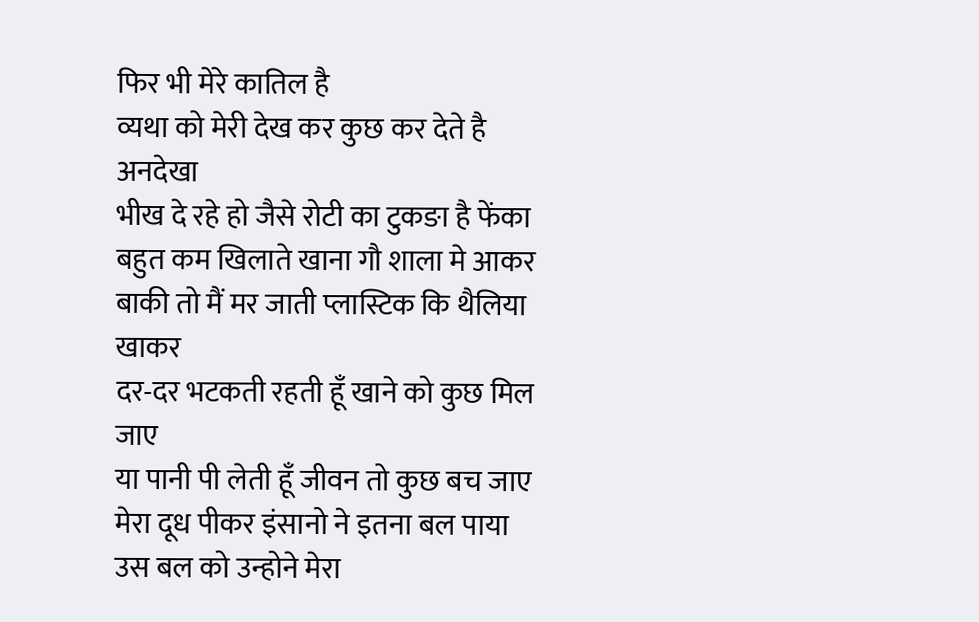फिर भी मेरे कातिल है
व्यथा को मेरी देख कर कुछ कर देते है अनदेखा
भीख दे रहे हो जैसे रोटी का टुकङा है फेंका
बहुत कम खिलाते खाना गौ शाला मे आकर
बाकी तो मैं मर जाती प्लास्टिक कि थैलिया खाकर
दर-दर भटकती रहती हूँ खाने को कुछ मिल जाए
या पानी पी लेती हूँ जीवन तो कुछ बच जाए
मेरा दूध पीकर इंसानो ने इतना बल पाया
उस बल को उन्होने मेरा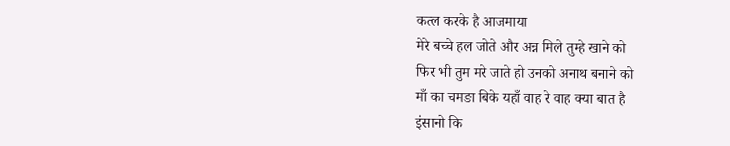कत्ल करके है आजमाया
मेरे बच्चे हल जोते और अन्न मिले तुम्हे खाने को
फिर भी तुम मरे जाते हो उनको अनाथ बनाने को
माँ का चमङा बिके यहाँ वाह रे वाह क्या बात है
इंसानो कि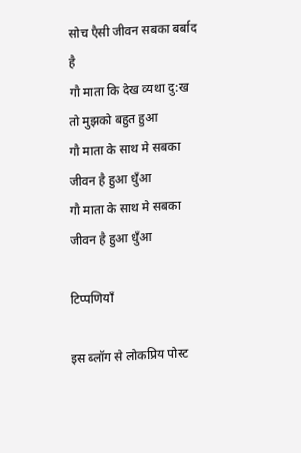सोच एैसी जीवन सबका बर्बाद है
गौ माता कि देख व्यथा दु:ख तो मुझको बहुत हुआ
गौ माता के साथ मे सबका जीवन है हुआ धुँआ
गौ माता के साथ मे सबका जीवन है हुआ धुँआ

टिप्पणियाँ

इस ब्लॉग से लोकप्रिय पोस्ट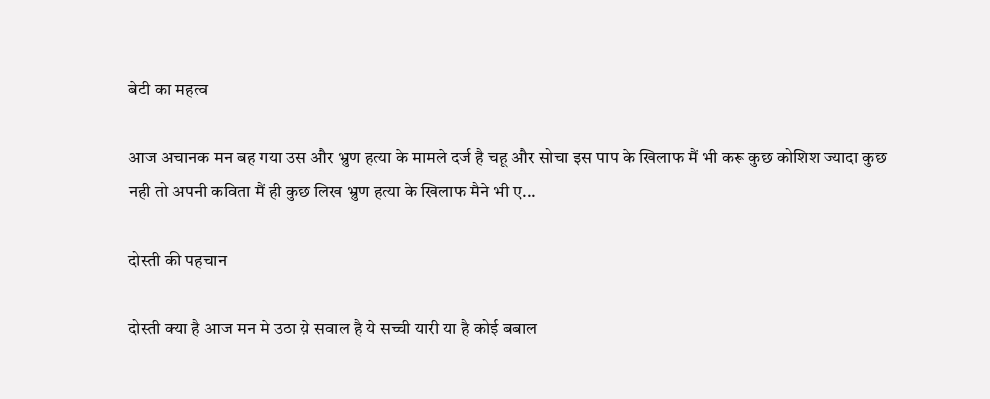बेटी का महत्व

आज अचानक मन बह गया उस और भ्रुण हत्या के मामले दर्ज है चहू और सोचा इस पाप के खिलाफ मैं भी करू कुछ कोशिश ज्यादा कुछ नही तो अपनी कविता मैं ही कुछ लिख भ्रुण हत्या के खिलाफ मैने भी ए...

दोस्ती की पहचान

दोस्ती क्या है आज मन मे उठा य़े सवाल है ये सच्ची यारी या है कोई बबाल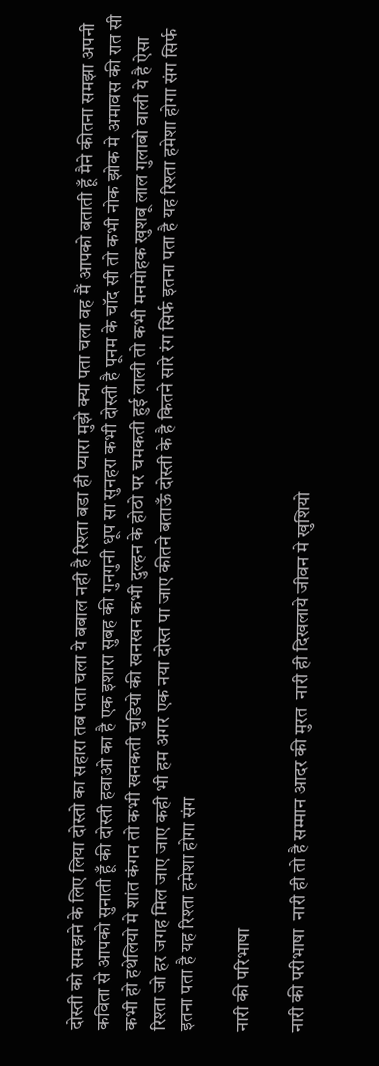दोस्ती को समझने के लिए लिया दोस्तो का सहारा तब पता चला ये बबाल नही है रिश्ता बडा ही प्यारा मुझे क्या पता चला वह मैं आपको बताती हूँ मैने कीतना समझा अपनी कविता से आपको सुनाती हूँ की दोस्ती हवाओ का है एक इशारा सुबह की गुनगुनी धूप सा सुनहरा कभी दोस्ती है पूनम के चॉद सी तो कभी नोक झोक मे अमावस की रात सी कभी हो हथेलियो मे शांत कंगन तो कभी खनकती चुडियो की खनखन कभी दुल्हन के होठो पर चमकती हुई लाली तो कभी मनमोहक खुशबू लाल गुलाबो वाली ये है ऐसा रिश्ता जो हर जगह मिल जाए जाए कही भी हम अगर एक नया दोस्त पा जाए कीतने बताऊँ दोस्ती के है कितने सारे रंग सिर्फ इतना पता है यह रिश्ता हमेशा होगा संग सिर्फ इतना पता है यह रिश्ता हमेशा होगा संग

नारी की परिभाषा

नारी की परीभाषा  नारी ही तो है सम्मान आदर की मुरत  नारी ही दिखलाये जीवन मे खुशियो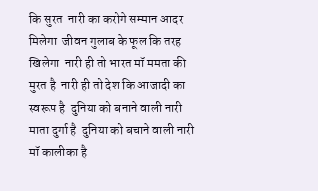कि सुरत  नारी का करोगे सम्मान आदर मिलेगा  जीवन गुलाब के फूल कि तरह खिलेगा  नारी ही तो भारत मॉ ममता की मुरत है  नारी ही तो देश कि आजादी का स्वरूप है  दुनिया को बनाने वाली नारी माता दुर्गा है  दुनिया को बचाने वाली नारी मॉ कालीका है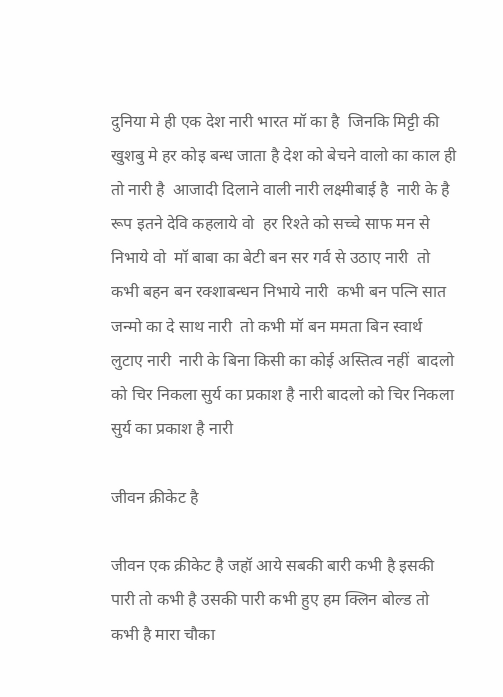दुनिया मे ही एक देश नारी भारत मॉ का है  जिनकि मिट्टी की खुशबु मे हर कोइ बन्ध जाता है देश को बेचने वालो का काल ही तो नारी है  आजादी दिलाने वाली नारी लक्ष्मीबाई है  नारी के है रूप इतने देवि कहलाये वो  हर रिश्ते को सच्चे साफ मन से निभाये वो  मॉ बाबा का बेटी बन सर गर्व से उठाए नारी  तो कभी बहन बन रक्शाबन्धन निभाये नारी  कभी बन पत्नि सात जन्मो का दे साथ नारी  तो कभी मॉ बन ममता बिन स्वार्थ लुटाए नारी  नारी के बिना किसी का कोई अस्तित्व नहीं  बादलो को चिर निकला सुर्य का प्रकाश है नारी बादलो को चिर निकला सुर्य का प्रकाश है नारी

जीवन क्रीकेट है

जीवन एक क्रीकेट है जहॉ आये सबकी बारी कभी है इसकी पारी तो कभी है उसकी पारी कभी हुए हम क्लिन बोल्ड तो कभी है मारा चौका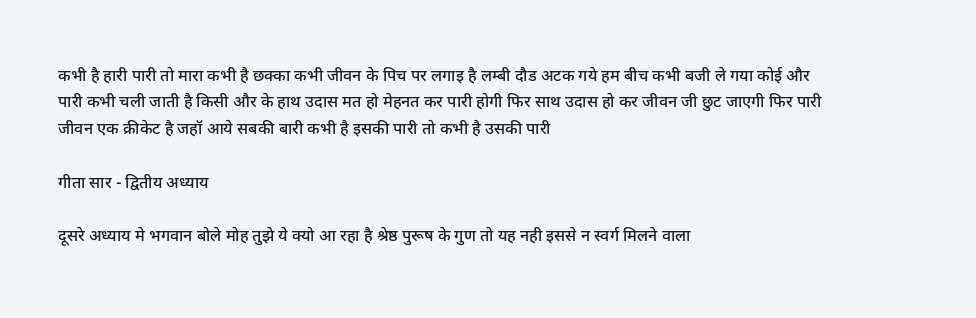कभी है हारी पारी तो मारा कभी है छक्का कभी जीवन के पिच पर लगाइ है लम्बी दौड अटक गये हम बीच कभी बजी ले गया कोई और पारी कभी चली जाती है किसी और के हाथ उदास मत हो मेहनत कर पारी होगी फिर साथ उदास हो कर जीवन जी छुट जाएगी फिर पारी जीवन एक क्रीकेट है जहॉ आये सबकी बारी कभी है इसकी पारी तो कभी है उसकी पारी

गीता सार - द्वितीय अध्याय

दूसरे अध्याय मे भगवान बोले मोह तुझे ये क्यो आ रहा है श्रेष्ठ पुरूष के गुण तो यह नही इससे न स्वर्ग मिलने वाला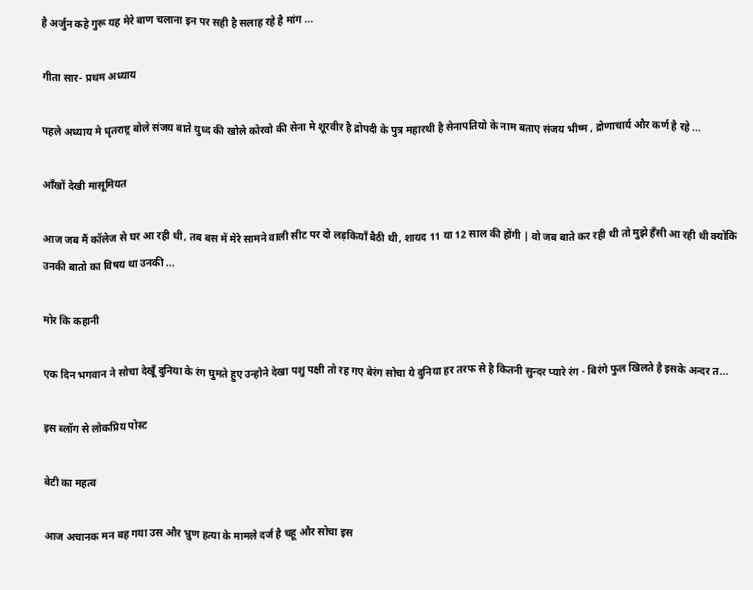है अर्जुन कहे गुरू यह मेरे बाण चलाना इन पर सही है सलाह रहे है मांग ...

गीता सार- प्रथम अध्याय

पहले अध्याय मे धृतराष्ट्र बोले संजय बाते युध्द की खोले कोरवो की सेना मे शूरवीर है द्रोपदी के पुत्र महारथी है सेनापतियो के नाम बताए संजय भीष्म , द्रोणाचार्य और कर्ण है रहे ...

आँखों देखी मासूमियत

आज जब मैं कॉलेज से घर आ रही थी, तब बस में मेरे सामने वाली सीट पर दो लड़कियाँ बैठी थी, शायद 11 या 12 साल की होंगी | वो जब बाते कर रही थी तो मुझे हँसी आ रही थी क्योकि उनकी बातो का विषय था उनकी ...

मोर कि कहानी

एक दिन भगवान ने सोचा देखूँ दुनिया के रंग घुमते हुए उन्होने देखा पशु पक्षी तो रह गए बेरंग सोचा ये दुनिया हर तरफ से है कितनी सुन्दर प्यारे रंग - बिरंगे फुल खिलते है इसके अन्दर त...

इस ब्लॉग से लोकप्रिय पोस्ट

बेटी का महत्व

आज अचानक मन बह गया उस और भ्रुण हत्या के मामले दर्ज है चहू और सोचा इस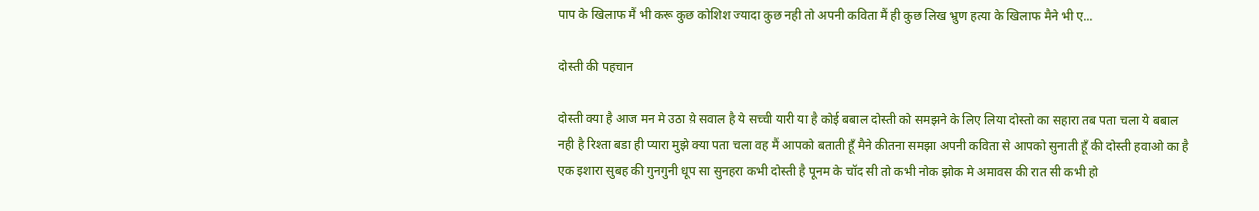पाप के खिलाफ मैं भी करू कुछ कोशिश ज्यादा कुछ नही तो अपनी कविता मैं ही कुछ लिख भ्रुण हत्या के खिलाफ मैने भी ए...

दोस्ती की पहचान

दोस्ती क्या है आज मन मे उठा य़े सवाल है ये सच्ची यारी या है कोई बबाल दोस्ती को समझने के लिए लिया दोस्तो का सहारा तब पता चला ये बबाल नही है रिश्ता बडा ही प्यारा मुझे क्या पता चला वह मैं आपको बताती हूँ मैने कीतना समझा अपनी कविता से आपको सुनाती हूँ की दोस्ती हवाओ का है एक इशारा सुबह की गुनगुनी धूप सा सुनहरा कभी दोस्ती है पूनम के चॉद सी तो कभी नोक झोक मे अमावस की रात सी कभी हो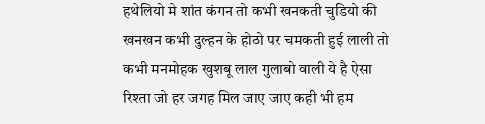हथेलियो मे शांत कंगन तो कभी खनकती चुडियो की खनखन कभी दुल्हन के होठो पर चमकती हुई लाली तो कभी मनमोहक खुशबू लाल गुलाबो वाली ये है ऐसा रिश्ता जो हर जगह मिल जाए जाए कही भी हम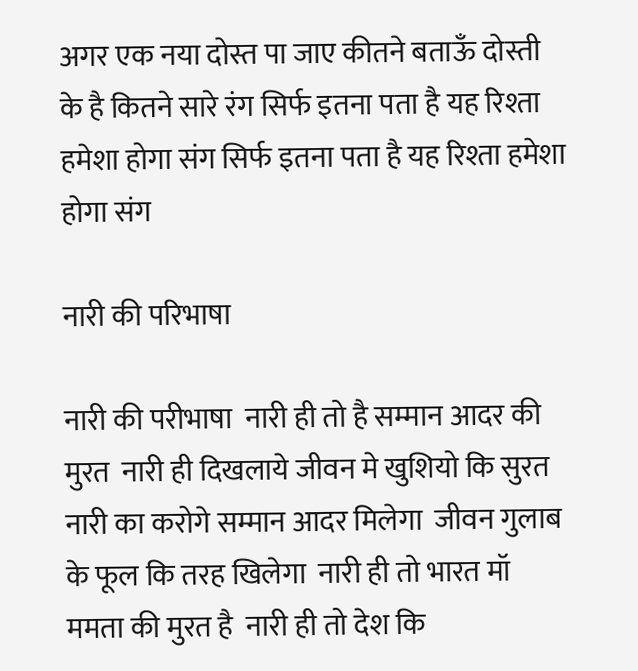अगर एक नया दोस्त पा जाए कीतने बताऊँ दोस्ती के है कितने सारे रंग सिर्फ इतना पता है यह रिश्ता हमेशा होगा संग सिर्फ इतना पता है यह रिश्ता हमेशा होगा संग

नारी की परिभाषा

नारी की परीभाषा  नारी ही तो है सम्मान आदर की मुरत  नारी ही दिखलाये जीवन मे खुशियो कि सुरत  नारी का करोगे सम्मान आदर मिलेगा  जीवन गुलाब के फूल कि तरह खिलेगा  नारी ही तो भारत मॉ ममता की मुरत है  नारी ही तो देश कि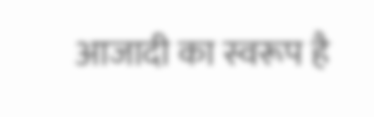आजादी का स्वरूप है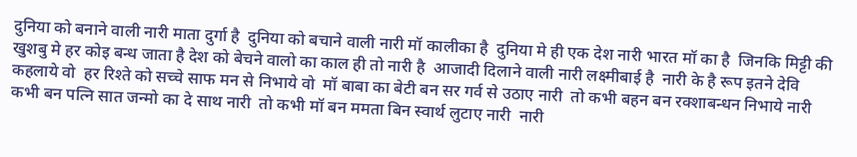दुनिया को बनाने वाली नारी माता दुर्गा है  दुनिया को बचाने वाली नारी मॉ कालीका है  दुनिया मे ही एक देश नारी भारत मॉ का है  जिनकि मिट्टी की खुशबु मे हर कोइ बन्ध जाता है देश को बेचने वालो का काल ही तो नारी है  आजादी दिलाने वाली नारी लक्ष्मीबाई है  नारी के है रूप इतने देवि कहलाये वो  हर रिश्ते को सच्चे साफ मन से निभाये वो  मॉ बाबा का बेटी बन सर गर्व से उठाए नारी  तो कभी बहन बन रक्शाबन्धन निभाये नारी  कभी बन पत्नि सात जन्मो का दे साथ नारी  तो कभी मॉ बन ममता बिन स्वार्थ लुटाए नारी  नारी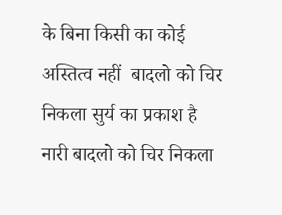के बिना किसी का कोई अस्तित्व नहीं  बादलो को चिर निकला सुर्य का प्रकाश है नारी बादलो को चिर निकला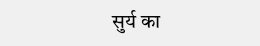सुर्य का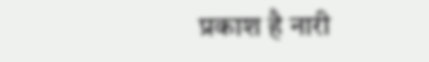प्रकाश है नारी